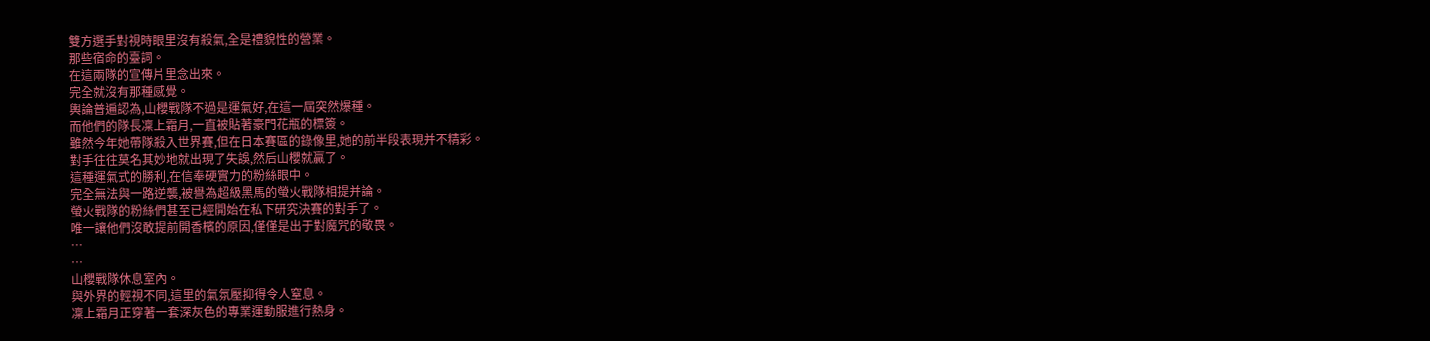雙方選手對視時眼里沒有殺氣,全是禮貌性的營業。
那些宿命的臺詞。
在這兩隊的宣傳片里念出來。
完全就沒有那種感覺。
輿論普遍認為,山櫻戰隊不過是運氣好,在這一屆突然爆種。
而他們的隊長凜上霜月,一直被貼著豪門花瓶的標簽。
雖然今年她帶隊殺入世界賽,但在日本賽區的錄像里,她的前半段表現并不精彩。
對手往往莫名其妙地就出現了失誤,然后山櫻就贏了。
這種運氣式的勝利,在信奉硬實力的粉絲眼中。
完全無法與一路逆襲,被譽為超級黑馬的螢火戰隊相提并論。
螢火戰隊的粉絲們甚至已經開始在私下研究決賽的對手了。
唯一讓他們沒敢提前開香檳的原因,僅僅是出于對魔咒的敬畏。
…
…
山櫻戰隊休息室內。
與外界的輕視不同,這里的氣氛壓抑得令人窒息。
凜上霜月正穿著一套深灰色的專業運動服進行熱身。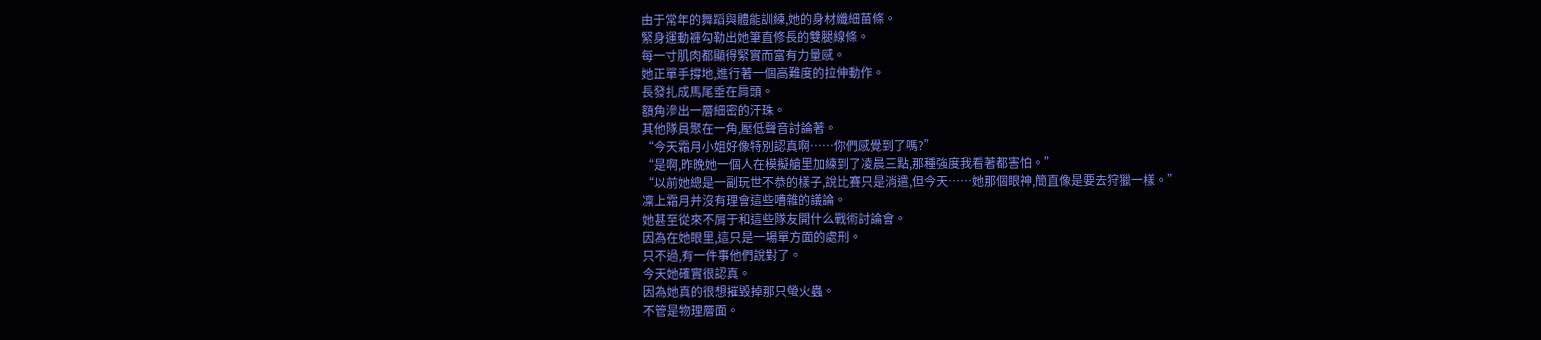由于常年的舞蹈與體能訓練,她的身材纖細苗條。
緊身運動褲勾勒出她筆直修長的雙腿線條。
每一寸肌肉都顯得緊實而富有力量感。
她正單手撐地,進行著一個高難度的拉伸動作。
長發扎成馬尾垂在肩頭。
額角滲出一層細密的汗珠。
其他隊員聚在一角,壓低聲音討論著。
“今天霜月小姐好像特別認真啊……你們感覺到了嗎?”
“是啊,昨晚她一個人在模擬艙里加練到了凌晨三點,那種強度我看著都害怕。”
“以前她總是一副玩世不恭的樣子,說比賽只是消遣,但今天……她那個眼神,簡直像是要去狩獵一樣。”
凜上霜月并沒有理會這些嘈雜的議論。
她甚至從來不屑于和這些隊友開什么戰術討論會。
因為在她眼里,這只是一場單方面的處刑。
只不過,有一件事他們說對了。
今天她確實很認真。
因為她真的很想摧毀掉那只螢火蟲。
不管是物理層面。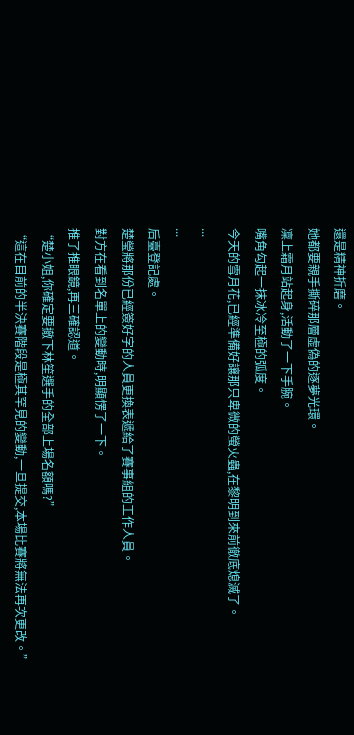還是精神折磨。
她都要親手撕碎那層虛偽的逐夢光環。
凜上霜月站起身,活動了一下手腕。
嘴角勾起一抹冰冷至極的弧度。
今天的雪月花,已經準備好讓那只卑微的螢火蟲,在黎明到來前徹底熄滅了。
...
...
后臺登記處。
楚瑩將那份已經簽好字的人員更換表遞給了賽事組的工作人員。
對方在看到名單上的變動時,明顯愣了一下。
推了推眼鏡,再三確認道。
“楚小姐,你確定要撤下林笙選手的全部上場名額嗎?”
“這在目前的半決賽階段是極其罕見的變動,一旦提交,本場比賽將無法再次更改。”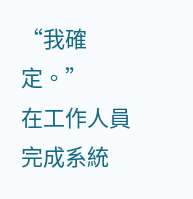“我確定。”
在工作人員完成系統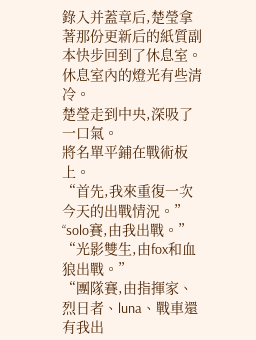錄入并蓋章后,楚瑩拿著那份更新后的紙質副本快步回到了休息室。
休息室內的燈光有些清冷。
楚瑩走到中央,深吸了一口氣。
將名單平鋪在戰術板上。
“首先,我來重復一次今天的出戰情況。”
“solo賽,由我出戰。”
“光影雙生,由fox和血狼出戰。”
“團隊賽,由指揮家、烈日者、luna、戰車還有我出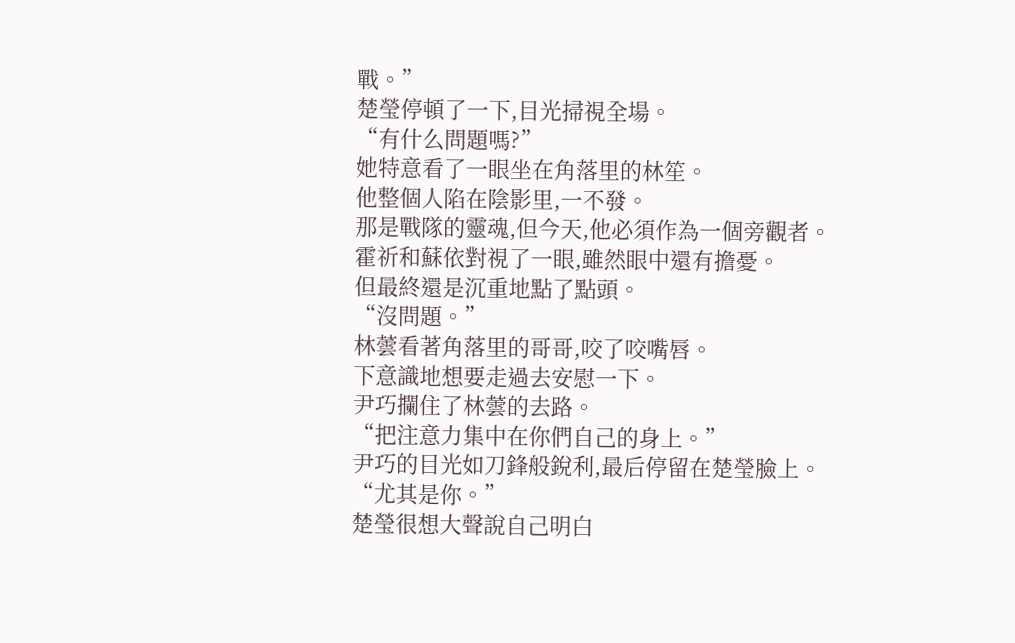戰。”
楚瑩停頓了一下,目光掃視全場。
“有什么問題嗎?”
她特意看了一眼坐在角落里的林笙。
他整個人陷在陰影里,一不發。
那是戰隊的靈魂,但今天,他必須作為一個旁觀者。
霍祈和蘇依對視了一眼,雖然眼中還有擔憂。
但最終還是沉重地點了點頭。
“沒問題。”
林蕓看著角落里的哥哥,咬了咬嘴唇。
下意識地想要走過去安慰一下。
尹巧攔住了林蕓的去路。
“把注意力集中在你們自己的身上。”
尹巧的目光如刀鋒般銳利,最后停留在楚瑩臉上。
“尤其是你。”
楚瑩很想大聲說自己明白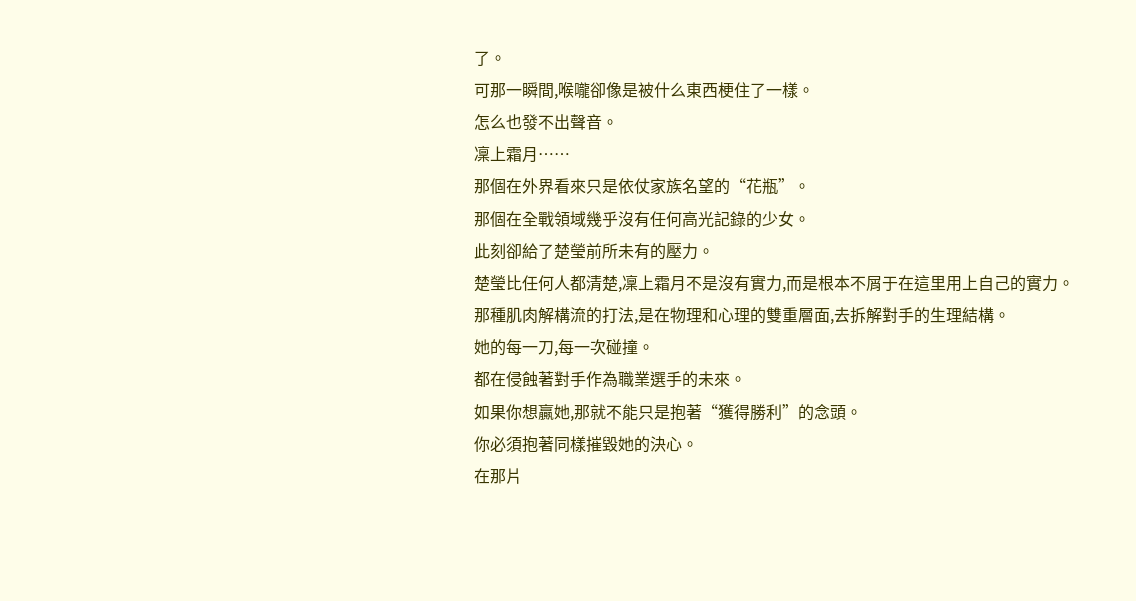了。
可那一瞬間,喉嚨卻像是被什么東西梗住了一樣。
怎么也發不出聲音。
凜上霜月……
那個在外界看來只是依仗家族名望的“花瓶”。
那個在全戰領域幾乎沒有任何高光記錄的少女。
此刻卻給了楚瑩前所未有的壓力。
楚瑩比任何人都清楚,凜上霜月不是沒有實力,而是根本不屑于在這里用上自己的實力。
那種肌肉解構流的打法,是在物理和心理的雙重層面,去拆解對手的生理結構。
她的每一刀,每一次碰撞。
都在侵蝕著對手作為職業選手的未來。
如果你想贏她,那就不能只是抱著“獲得勝利”的念頭。
你必須抱著同樣摧毀她的決心。
在那片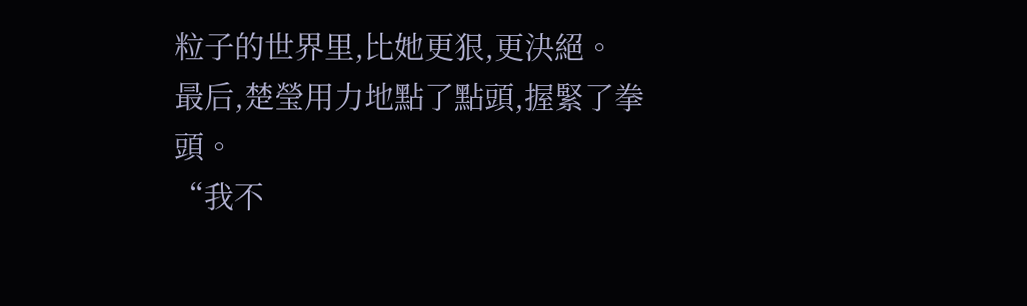粒子的世界里,比她更狠,更決絕。
最后,楚瑩用力地點了點頭,握緊了拳頭。
“我不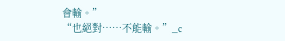會輸。”
“也絕對……不能輸。”_c